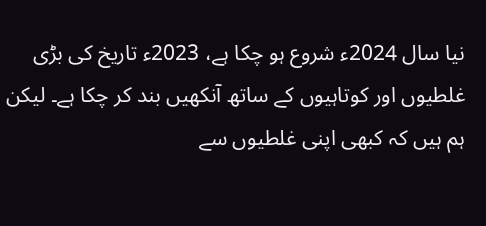نیا سال 2024ء شروع ہو چکا ہے، 2023ء تاریخ کی بڑی غلطیوں اور کوتاہیوں کے ساتھ آنکھیں بند کر چکا ہے۔ لیکن ہم ہیں کہ کبھی اپنی غلطیوں سے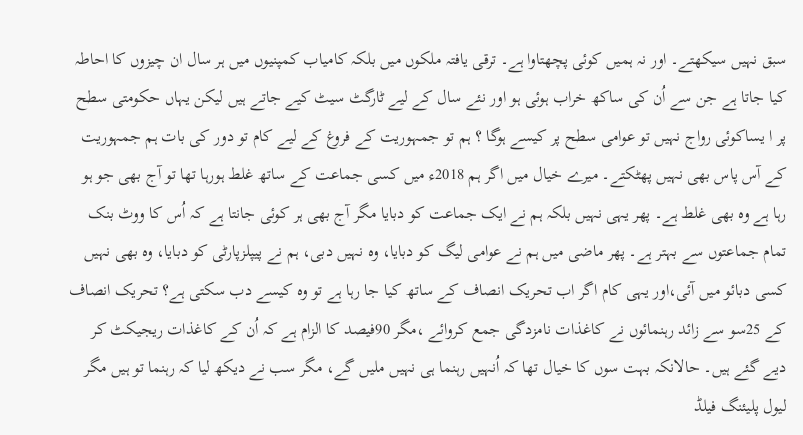سبق نہیں سیکھتے۔ اور نہ ہمیں کوئی پچھتاوا ہے۔ ترقی یافتہ ملکوں میں بلکہ کامیاب کمپنیوں میں ہر سال ان چیزوں کا احاطہ کیا جاتا ہے جن سے اُن کی ساکھ خراب ہوئی ہو اور نئے سال کے لیے ٹارگٹ سیٹ کیے جاتے ہیں لیکن یہاں حکومتی سطح پر ا یساکوئی رواج نہیں تو عوامی سطح پر کیسے ہوگا ؟ ہم تو جمہوریت کے فروغ کے لیے کام تو دور کی بات ہم جمہوریت کے آس پاس بھی نہیں پھٹکتے۔ میرے خیال میں اگر ہم 2018ء میں کسی جماعت کے ساتھ غلط ہورہا تھا تو آج بھی جو ہو رہا ہے وہ بھی غلط ہے۔ پھر یہی نہیں بلکہ ہم نے ایک جماعت کو دبایا مگر آج بھی ہر کوئی جانتا ہے کہ اُس کا ووٹ بنک تمام جماعتوں سے بہتر ہے۔ پھر ماضی میں ہم نے عوامی لیگ کو دبایا، وہ نہیں دبی، ہم نے پیپلزپارٹی کو دبایا، وہ بھی نہیں کسی دبائو میں آئی،اور یہی کام اگر اب تحریک انصاف کے ساتھ کیا جا رہا ہے تو وہ کیسے دب سکتی ہے؟ تحریک انصاف کے 25سو سے زائد رہنمائوں نے کاغذات نامزدگی جمع کروائے ،مگر 90فیصد کا الزام ہے کہ اُن کے کاغذات ریجیکٹ کر دیے گئے ہیں۔ حالانکہ بہت سوں کا خیال تھا کہ اُنہیں رہنما ہی نہیں ملیں گے، مگر سب نے دیکھ لیا کہ رہنما تو ہیں مگر لیول پلیئنگ فیلڈ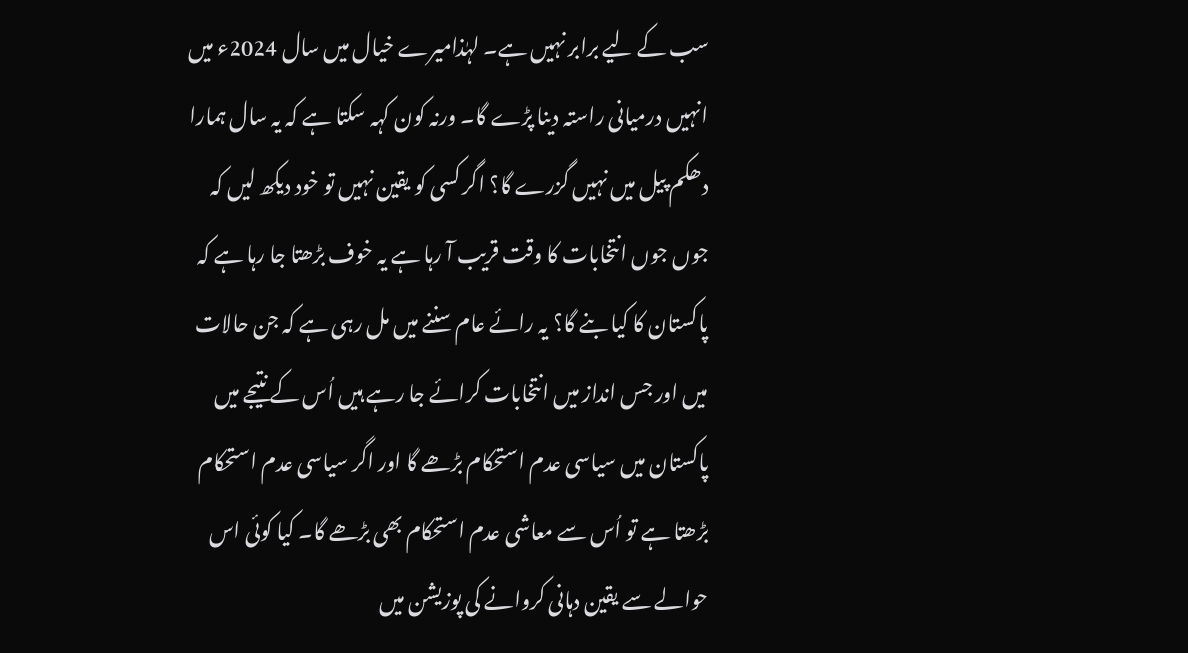سب کے لیے برابر نہیں ہے۔ لہٰذامیرے خیال میں سال 2024ء میں انہیں درمیانی راستہ دینا پڑے گا۔ ورنہ کون کہہ سکتا ہے کہ یہ سال ہمارا دھکم پیل میں نہیں گزرے گا؟ اگر کسی کو یقین نہیں تو خود دیکھ لیں کہ جوں جوں انتخابات کا وقت قریب آ رہا ہے یہ خوف بڑھتا جا رہا ہے کہ پاکستان کا کیا بنے گا؟ یہ رائے عام سننے میں مل رہی ہے کہ جن حالات میں اور جس انداز میں انتخابات کرائے جا رہے ہیں اُس کے نتیجے میں پاکستان میں سیاسی عدم استحکام بڑھے گا اور اگر سیاسی عدم استحکام بڑھتا ہے تو اُس سے معاشی عدم استحکام بھی بڑھے گا۔ کیا کوئی اس حوالے سے یقین دہانی کروانے کی پوزیشن میں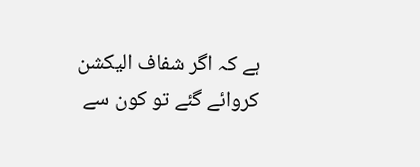ہے کہ اگر شفاف الیکشن کروائے گئے تو کون سے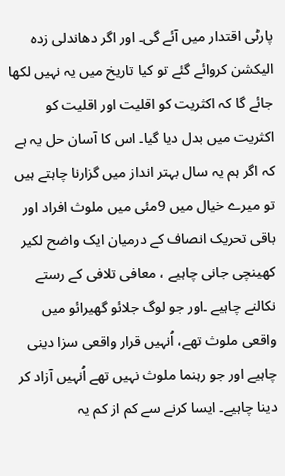پارٹی اقتدار میں آئے گی۔ اور اگر دھاندلی زدہ الیکشن کروائے گئے تو کیا تاریخ میں یہ نہیں لکھا جائے گا کہ اکثریت کو اقلیت اور اقلیت کو اکثریت میں بدل دیا گیا۔ اس کا آسان حل یہ ہے کہ اگر ہم یہ سال بہتر انداز میں گزارنا چاہتے ہیں تو میرے خیال میں 9مئی میں ملوث افراد اور باقی تحریک انصاف کے درمیان ایک واضح لکیر کھینچی جانی چاہیے ، معافی تلافی کے رستے نکالنے چاہیے ۔اور جو لوگ جلائو گھیرائو میں واقعی ملوث تھے، اُنہیں قرار واقعی سزا دینی چاہیے اور جو رہنما ملوث نہیں تھے اُنہیں آزاد کر دینا چاہیے۔ ایسا کرنے سے کم از کم یہ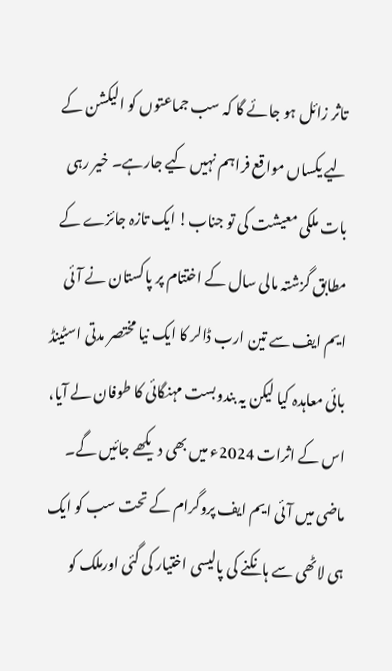تاثر زائل ہو جائے گا کہ سب جماعتوں کو الیکشن کے لیے یکساں مواقع فراہم نہیں کیے جارہے۔ خیر رہی بات ملکی معیشت کی تو جناب! ایک تازہ جائزے کے مطابق گزشتہ مالی سال کے اختتام پر پاکستان نے آئی ایم ایف سے تین ارب ڈالر کا ایک نیا مختصر مدتی اسٹینڈ بائی معاہدہ کیا لیکن یہ بندوبست مہنگائی کا طوفان لے آیا، اس کے اثرات 2024ء میں بھی دیکھے جائیں گے۔ ماضی میں آئی ایم ایف پروگرام کے تحت سب کو ایک ہی لاٹھی سے ہانکنے کی پالیسی اختیار کی گئی اورملک کو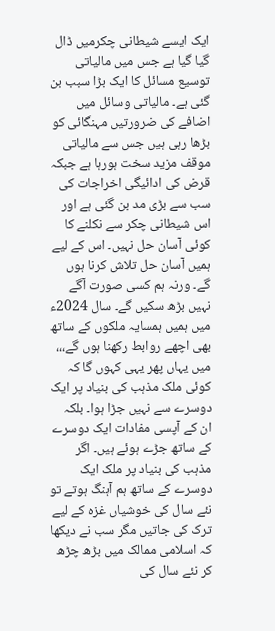ایک ایسے شیطانی چکرمیں ڈال گیا گیا ہے جس میں مالیاتی توسیع مسائل کا ایک بڑا سبب بن گئی ہے۔ مالیاتی وسائل میں اضافے کی ضرورتیں مہنگائی کو بڑھا رہی ہیں جس سے مالیاتی موقف مزید سخت ہورہا ہے جبکہ قرض کی ادائیگی اخراجات کی سب سے بڑی مد بن گئی ہے اور اس شیطانی چکر سے نکلنے کا کوئی آسان حل نہیں۔ اس کے لیے ہمیں آسان حل تلاش کرنا ہوں گے۔ ورنہ ہم کسی صورت آگے نہیں بڑھ سکیں گے۔ سال 2024ء میں ہمیں ہمسایہ ملکوں کے ساتھ بھی اچھے روابط رکھنا ہوں گے،،، میں یہاں پھر یہی کہوں گا کہ کوئی ملک مذہب کی بنیاد پر ایک دوسرے سے نہیں جڑا ہوا۔ بلکہ ان کے آپسی مفادات ایک دوسرے کے ساتھ جڑے ہوئے ہیں۔ اگر مذہب کی بنیاد پر ملک ایک دوسرے کے ساتھ ہم آہنگ ہوتے تو نئے سال کی خوشیاں غزہ کے لیے ترک کی جاتیں مگر سب نے دیکھا کہ اسلامی ممالک میں بڑھ چڑھ کر نئے سال کی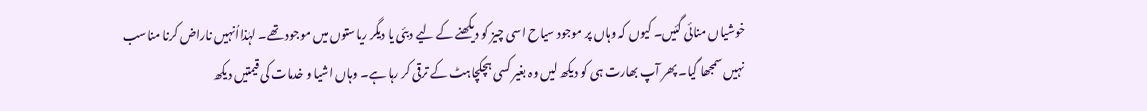خوشیاں منائی گئیں۔ کیوں کہ وہاں پر موجود سیاح اسی چیز کو دیکھنے کے لیے دبئی یا دیگر ریاستوں میں موجود تھے۔ لہٰذااُنہیں ناراض کرنا مناسب نہیں سمجھا گیا۔ پھر آپ بھارت ہی کو دیکھ لیں وہ بغیر کسی ہچکچاہٹ کے ترقی کر رہا ہے۔ وہاں اشیا و خدمات کی قیمتیں دیکھ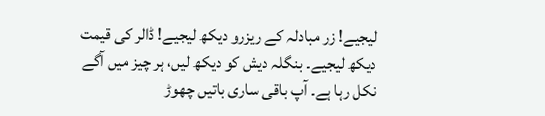لیجیے! زر مبادلہ کے ریزرو دیکھ لیجیے! ڈالر کی قیمت دیکھ لیجیے۔ بنگلہ دیش کو دیکھ لیں، ہر چیز میں آگے نکل رہا ہے۔ آپ باقی ساری باتیں چھوڑ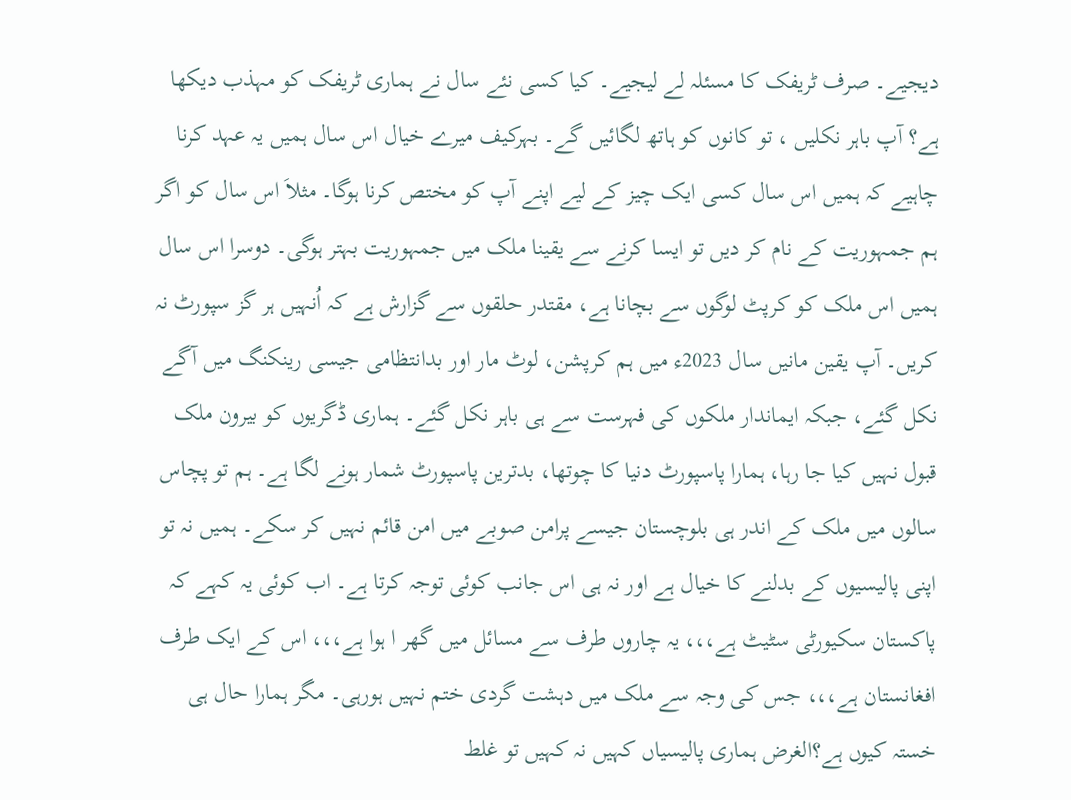دیجیے۔ صرف ٹریفک کا مسئلہ لے لیجیے۔ کیا کسی نئے سال نے ہماری ٹریفک کو مہذب دیکھا ہے؟ آپ باہر نکلیں ، تو کانوں کو ہاتھ لگائیں گے۔ بہرکیف میرے خیال اس سال ہمیں یہ عہد کرنا چاہیے کہ ہمیں اس سال کسی ایک چیز کے لیے اپنے آپ کو مختص کرنا ہوگا۔ مثلاَ اس سال کو اگر ہم جمہوریت کے نام کر دیں تو ایسا کرنے سے یقینا ملک میں جمہوریت بہتر ہوگی۔ دوسرا اس سال ہمیں اس ملک کو کرپٹ لوگوں سے بچانا ہے، مقتدر حلقوں سے گزارش ہے کہ اُنہیں ہر گز سپورٹ نہ کریں۔ آپ یقین مانیں سال 2023ء میں ہم کرپشن، لوٹ مار اور بدانتظامی جیسی رینکنگ میں آگے نکل گئے، جبکہ ایماندار ملکوں کی فہرست سے ہی باہر نکل گئے۔ ہماری ڈگریوں کو بیرون ملک قبول نہیں کیا جا رہا، ہمارا پاسپورٹ دنیا کا چوتھا، بدترین پاسپورٹ شمار ہونے لگا ہے۔ ہم تو پچاس سالوں میں ملک کے اندر ہی بلوچستان جیسے پرامن صوبے میں امن قائم نہیں کر سکے۔ ہمیں نہ تو اپنی پالیسیوں کے بدلنے کا خیال ہے اور نہ ہی اس جانب کوئی توجہ کرتا ہے۔ اب کوئی یہ کہے کہ پاکستان سکیورٹی سٹیٹ ہے،،، یہ چاروں طرف سے مسائل میں گھر ا ہوا ہے،،، اس کے ایک طرف افغانستان ہے،،، جس کی وجہ سے ملک میں دہشت گردی ختم نہیں ہورہی۔ مگر ہمارا حال ہی خستہ کیوں ہے؟الغرض ہماری پالیسیاں کہیں نہ کہیں تو غلط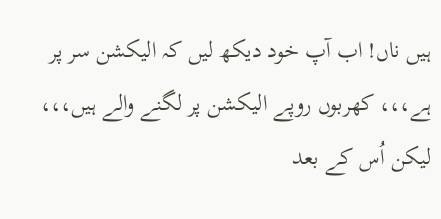ہیں ناں! اب آپ خود دیکھ لیں کہ الیکشن سر پر ہے،،، کھربوں روپے الیکشن پر لگنے والے ہیں،،، لیکن اُس کے بعد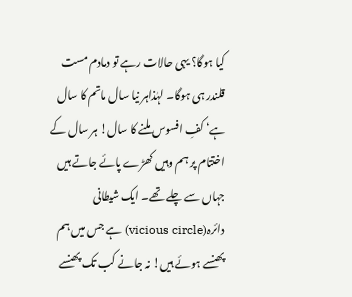کیا ہوگا؟ یہی حالات رہے تو دمادم مست قلندر ہی ہوگا۔ لہٰذاہر نیا سال ماتم کا سال ہے‘ کفِ افسوس ملنے کا سال! ہر سال کے اختتام پر ہم وہیں کھڑے پائے جاتے ہیں جہاں سے چلے تھے۔ ایک شیطانی دائرہ(vicious circle) ہے جس میں ہم پھنسے ہوئے ہیں! نہ جانے کب تک پھنسے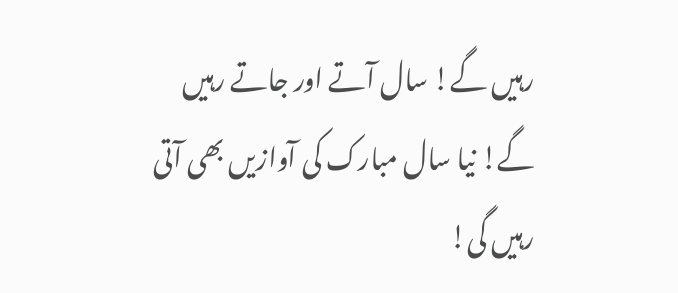رہیں گے! سال آتے اور جاتے رہیں گے! نیا سال مبارک کی آوازیں بھی آتی رہیں گی!